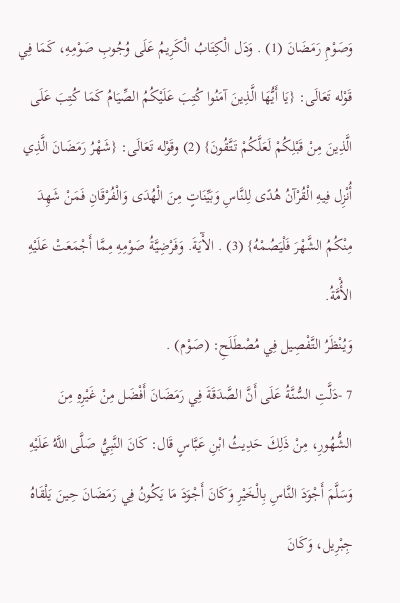وَصَوْمِ رَمَضَانَ (1) . وَدَل الْكِتَابُ الْكَرِيمُ عَلَى وُجُوبِ صَوْمِهِ، كَمَا فِي قَوْله تَعَالَى: {يَا أَيُّهَا الَّذِينَ آمَنُوا كُتِبَ عَلَيْكُمُ الصِّيَامُ كَمَا كُتِبَ عَلَى الَّذِينَ مِنْ قَبْلِكُمْ لَعَلَّكُمْ تَتَّقُونَ} (2) وقَوْله تَعَالَى: {شَهْرُ رَمَضَانَ الَّذِي أُنْزِل فِيهِ الْقُرْآنُ هُدًى لِلنَّاسِ وَبَيِّنَاتٍ مِنَ الْهُدَى وَالْفُرْقَانِ فَمَنْ شَهِدَ مِنْكُمُ الشَّهْرَ فَلْيَصُمْهُ} (3) . الآْيَةَ. وَفَرْضِيَّةُ صَوْمِهِ مِمَّا أَجْمَعَتْ عَلَيْهِ الأُْمَّةُ.
وَيُنْظَرُ التَّفْصِيل فِي مُصْطَلَحِ: (صَوْم) .
7 -دَلَّتِ السُّنَّةُ عَلَى أَنَّ الصَّدَقَةَ فِي رَمَضَانَ أَفْضَل مِنْ غَيْرِهِ مِنَ الشُّهُورِ، مِنْ ذَلِكَ حَدِيثُ ابْنِ عَبَّاسٍ قَال: كَانَ النَّبِيُّ صَلَّى اللَّهُ عَلَيْهِ وَسَلَّمَ أَجْوَدَ النَّاسِ بِالْخَيْرِ وَكَانَ أَجْوَدَ مَا يَكُونُ فِي رَمَضَانَ حِينَ يَلْقَاهُ جِبْرِيل، وَكَانَ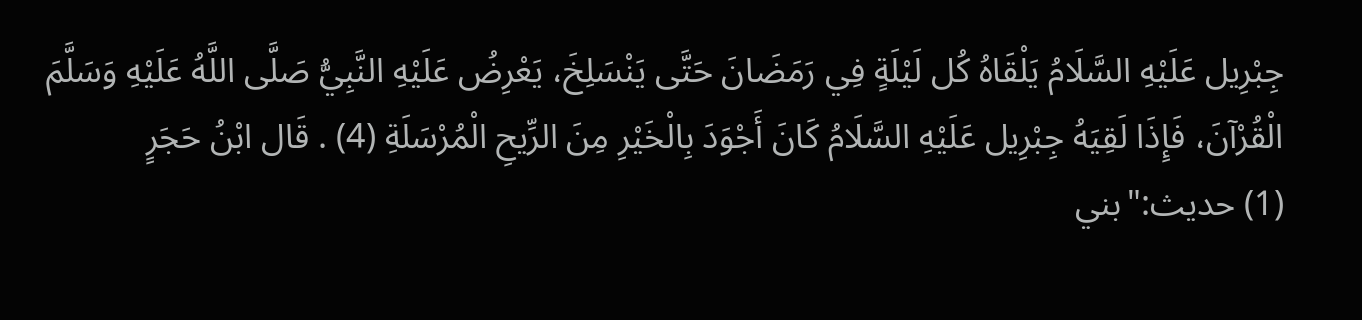جِبْرِيل عَلَيْهِ السَّلَامُ يَلْقَاهُ كُل لَيْلَةٍ فِي رَمَضَانَ حَتَّى يَنْسَلِخَ، يَعْرِضُ عَلَيْهِ النَّبِيُّ صَلَّى اللَّهُ عَلَيْهِ وَسَلَّمَ الْقُرْآنَ، فَإِذَا لَقِيَهُ جِبْرِيل عَلَيْهِ السَّلَامُ كَانَ أَجْوَدَ بِالْخَيْرِ مِنَ الرِّيحِ الْمُرْسَلَةِ (4) . قَال ابْنُ حَجَرٍ
(1) حديث:"بني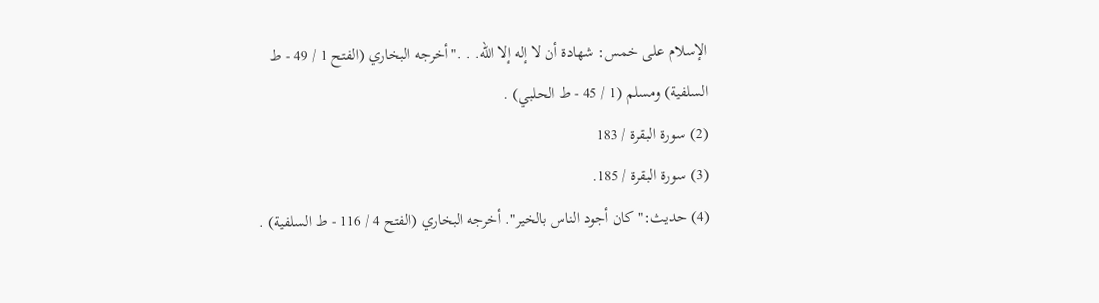الإسلام على خمس: شهادة أن لا إله إلا الله. . ."أخرجه البخاري (الفتح 1 / 49 - ط السلفية) ومسلم (1 / 45 - ط الحلبي) .
(2) سورة البقرة / 183
(3) سورة البقرة / 185.
(4) حديث:"كان أجود الناس بالخير". أخرجه البخاري (الفتح 4 / 116 - ط السلفية) .